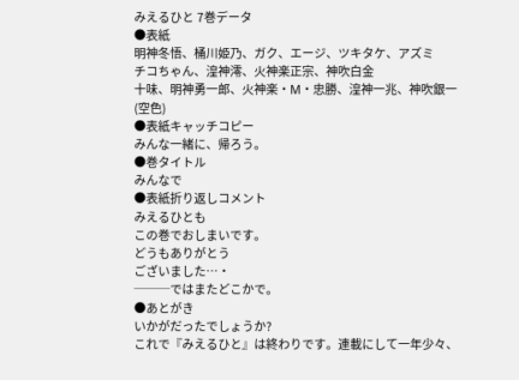みえるひと 7巻データ
●表紙
明神冬悟、桶川姫乃、ガク、エージ、ツキタケ、アズミ
チコちゃん、湟神澪、火神楽正宗、神吹白金
十味、明神勇一郎、火神楽・M・忠勝、湟神一兆、神吹銀一
(空色)
●表紙キャッチコピー
みんな一緒に、帰ろう。
●巻タイトル
みんなで
●表紙折り返しコメント
みえるひとも
この巻でおしまいです。
どうもありがとう
ございました…・
───ではまたどこかで。
●あとがき
いかがだったでしょうか?
これで『みえるひと』は終わりです。連載にして一年少々、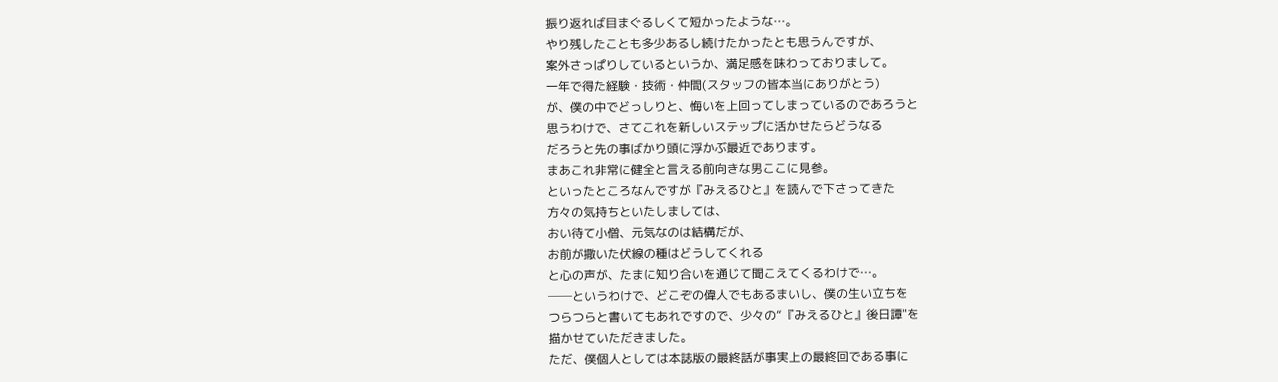振り返れば目まぐるしくて短かったような…。
やり残したことも多少あるし続けたかったとも思うんですが、
案外さっぱりしているというか、満足感を味わっておりまして。
一年で得た経験・技術・仲間(スタッフの皆本当にありがとう)
が、僕の中でどっしりと、悔いを上回ってしまっているのであろうと
思うわけで、さてこれを新しいステップに活かせたらどうなる
だろうと先の事ばかり頭に浮かぶ最近であります。
まあこれ非常に健全と言える前向きな男ここに見参。
といったところなんですが『みえるひと』を読んで下さってきた
方々の気持ちといたしましては、
おい待て小僧、元気なのは結構だが、
お前が撒いた伏線の種はどうしてくれる
と心の声が、たまに知り合いを通じて聞こえてくるわけで…。
──というわけで、どこぞの偉人でもあるまいし、僕の生い立ちを
つらつらと書いてもあれですので、少々の“『みえるひと』後日譚"を
描かせていただきました。
ただ、僕個人としては本誌版の最終話が事実上の最終回である事に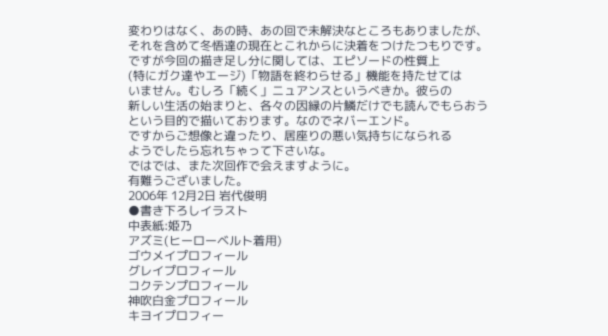変わりはなく、あの時、あの回で未解決なところもありましたが、
それを含めて冬悟達の現在とこれからに決着をつけたつもりです。
ですが今回の描き足し分に関しては、エピソードの性質上
(特にガク達やエージ)「物語を終わらせる」機能を持たせては
いません。むしろ「続く」ニュアンスというべきか。彼らの
新しい生活の始まりと、各々の因縁の片鱗だけでも読んでもらおう
という目的で描いております。なのでネバーエンド。
ですからご想像と違ったり、居座りの悪い気持ちになられる
ようでしたら忘れちゃって下さいな。
ではでは、また次回作で会えますように。
有難うございました。
2006年 12月2日 岩代俊明
●書き下ろしイラスト
中表紙:姫乃
アズミ(ヒーローベルト着用)
ゴウメイプロフィール
グレイプロフィール
コクテンプロフィール
神吹白金プロフィール
キヨイプロフィー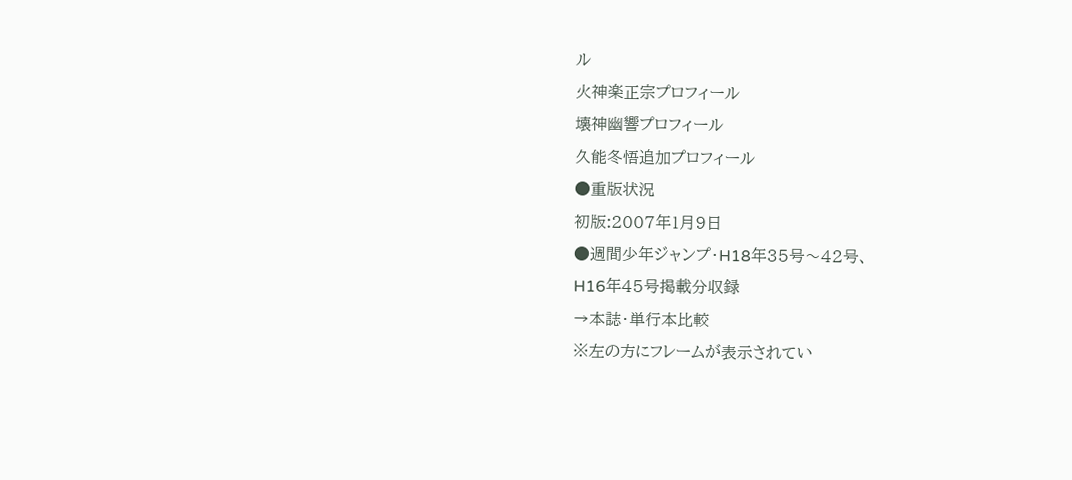ル
火神楽正宗プロフィール
壊神幽響プロフィール
久能冬悟追加プロフィール
●重版状況
初版:2007年1月9日
●週間少年ジャンプ・H18年35号〜42号、
H16年45号掲載分収録
→本誌・単行本比較
※左の方にフレームが表示されてい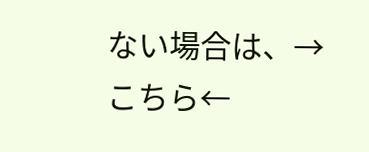ない場合は、→こちら←